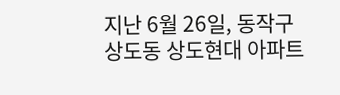지난 6월 26일, 동작구 상도동 상도현대 아파트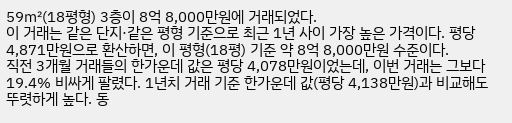59㎡(18평형) 3층이 8억 8,000만원에 거래되었다.
이 거래는 같은 단지·같은 평형 기준으로 최근 1년 사이 가장 높은 가격이다. 평당 4,871만원으로 환산하면, 이 평형(18평) 기준 약 8억 8,000만원 수준이다.
직전 3개월 거래들의 한가운데 값은 평당 4,078만원이었는데, 이번 거래는 그보다 19.4% 비싸게 팔렸다. 1년치 거래 기준 한가운데 값(평당 4,138만원)과 비교해도 뚜렷하게 높다. 동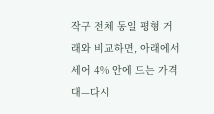작구 전체 동일 평형 거래와 비교하면, 아래에서 세어 4% 안에 드는 가격대—다시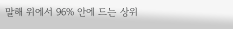말해 위에서 96% 안에 드는 상위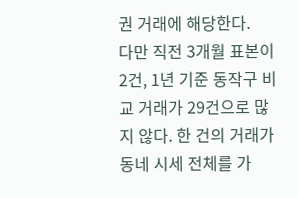권 거래에 해당한다.
다만 직전 3개월 표본이 2건, 1년 기준 동작구 비교 거래가 29건으로 많지 않다. 한 건의 거래가 동네 시세 전체를 가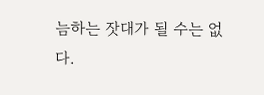늠하는 잣대가 될 수는 없다.